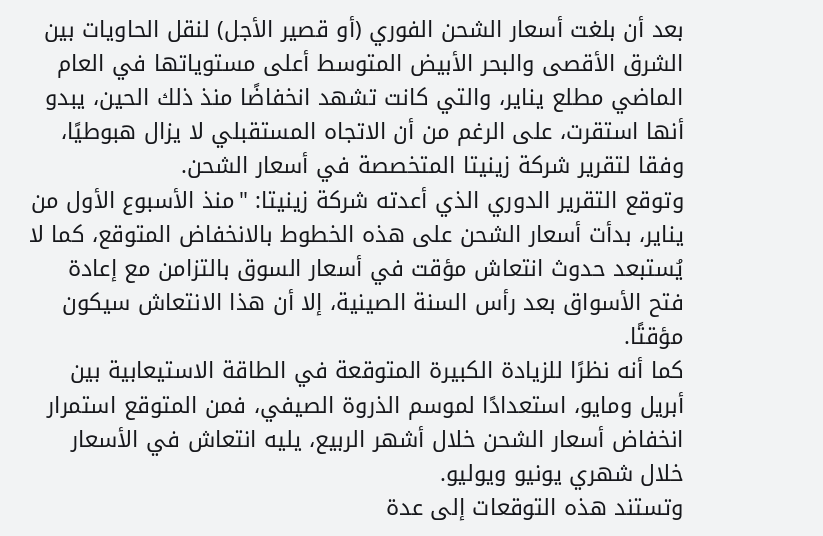بعد أن بلغت أسعار الشحن الفوري (أو قصير الأجل) لنقل الحاويات بين الشرق الأقصى والبحر الأبيض المتوسط أعلى مستوياتها في العام الماضي مطلع يناير، والتي كانت تشهد انخفاضًا منذ ذلك الحين، يبدو أنها استقرت، على الرغم من أن الاتجاه المستقبلي لا يزال هبوطيًا، وفقا لتقرير شركة زينيتا المتخصصة في أسعار الشحن.
وتوقع التقرير الدوري الذي أعدته شركة زينيتا: "منذ الأسبوع الأول من يناير، بدأت أسعار الشحن على هذه الخطوط بالانخفاض المتوقع، كما لا يُستبعد حدوث انتعاش مؤقت في أسعار السوق بالتزامن مع إعادة فتح الأسواق بعد رأس السنة الصينية، إلا أن هذا الانتعاش سيكون مؤقتًا.
كما أنه نظرًا للزيادة الكبيرة المتوقعة في الطاقة الاستيعابية بين أبريل ومايو، استعدادًا لموسم الذروة الصيفي، فمن المتوقع استمرار انخفاض أسعار الشحن خلال أشهر الربيع، يليه انتعاش في الأسعار خلال شهري يونيو ويوليو.
وتستند هذه التوقعات إلى عدة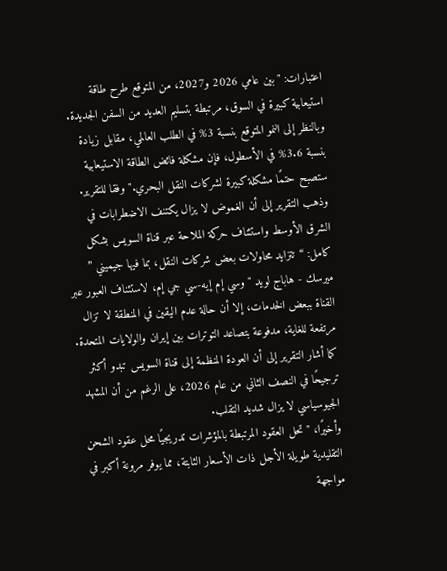اعتبارات: "بين عامي 2026 و2027، من المتوقع طرح طاقة استيعابية كبيرة في السوق، مرتبطة بتسليم العديد من السفن الجديدة.
وبالنظر إلى النمو المتوقع بنسبة 3% في الطلب العالمي، مقابل زيادة بنسبة 3.6% في الأسطول، فإن مشكلة فائض الطاقة الاستيعابية ستصبح حتمًا مشكلة كبيرة لشركات النقل البحري." وفقا للتقرير.
وذهب التقرير إلى أن الغموض لا يزال يكتنف الاضطرابات في الشرق الأوسط واستئناف حركة الملاحة عبر قناة السويس بشكل كامل: “تتزايد محاولات بعض شركات النقل، بما فيها جيميني ” ميرسك - هاباج لويد " وسي إم إيه-سي جي إم، لاستئناف العبور عبر القناة ببعض الخدمات، إلا أن حالة عدم اليقين في المنطقة لا تزال مرتفعة للغاية، مدفوعة بتصاعد التوترات بين إيران والولايات المتحدة.
كما أشار التقرير إلى أن العودة المنظمة إلى قناة السويس تبدو أكثر ترجيحًا في النصف الثاني من عام 2026، على الرغم من أن المشهد الجيوسياسي لا يزال شديد التقلب.
وأخيرًا، "تحل العقود المرتبطة بالمؤشرات تدريجيًا محل عقود الشحن التقليدية طويلة الأجل ذات الأسعار الثابتة، مما يوفر مرونة أكبر في مواجهة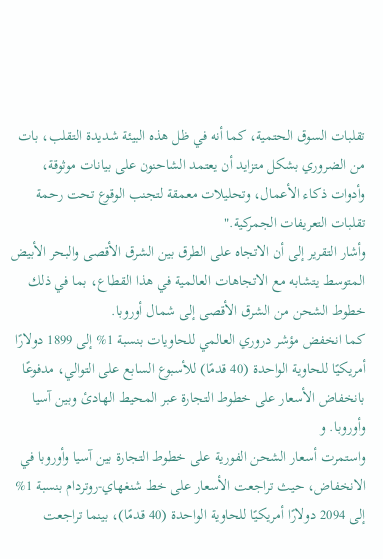تقلبات السوق الحتمية، كما أنه في ظل هذه البيئة شديدة التقلب، بات من الضروري بشكل متزايد أن يعتمد الشاحنون على بيانات موثوقة، وأدوات ذكاء الأعمال، وتحليلات معمقة لتجنب الوقوع تحت رحمة تقلبات التعريفات الجمركية."
وأشار التقرير إلى أن الاتجاه على الطرق بين الشرق الأقصى والبحر الأبيض المتوسط يتشابه مع الاتجاهات العالمية في هذا القطاع، بما في ذلك خطوط الشحن من الشرق الأقصى إلى شمال أوروبا.
كما انخفض مؤشر دروري العالمي للحاويات بنسبة 1% إلى 1899 دولارًا أمريكيًا للحاوية الواحدة (40 قدمًا) للأسبوع السابع على التوالي، مدفوعًا بانخفاض الأسعار على خطوط التجارة عبر المحيط الهادئ وبين آسيا وأوروبا. و
واستمرت أسعار الشحن الفورية على خطوط التجارة بين آسيا وأوروبا في الانخفاض، حيث تراجعت الأسعار على خط شنغهاي-روتردام بنسبة 1% إلى 2094 دولارًا أمريكيًا للحاوية الواحدة (40 قدمًا)، بينما تراجعت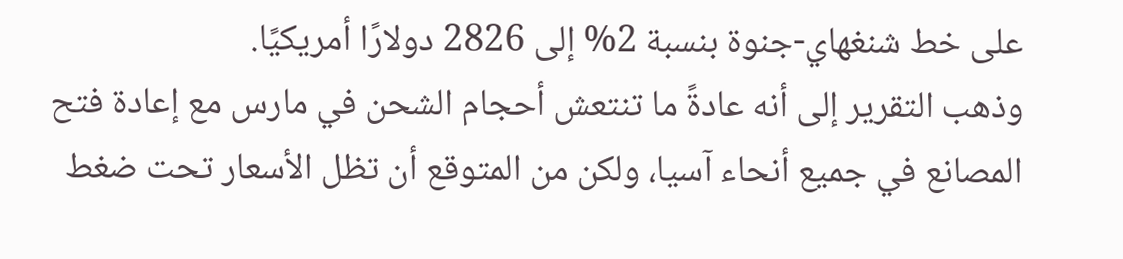على خط شنغهاي-جنوة بنسبة 2% إلى 2826 دولارًا أمريكيًا.
وذهب التقرير إلى أنه عادةً ما تنتعش أحجام الشحن في مارس مع إعادة فتح المصانع في جميع أنحاء آسيا، ولكن من المتوقع أن تظل الأسعار تحت ضغط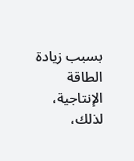بسبب زيادة الطاقة الإنتاجية، لذلك،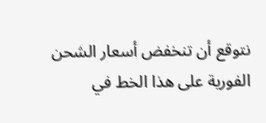نتوقع أن تنخفض أسعار الشحن الفورية على هذا الخط في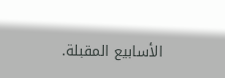الأسابيع المقبلة.